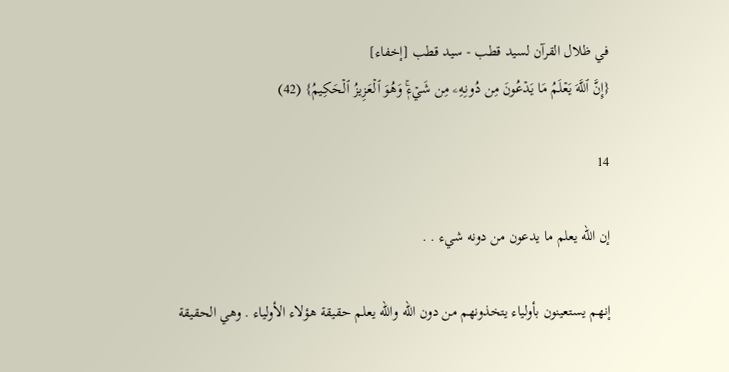في ظلال القرآن لسيد قطب - سيد قطب [إخفاء]
{إِنَّ ٱللَّهَ يَعۡلَمُ مَا يَدۡعُونَ مِن دُونِهِۦ مِن شَيۡءٖۚ وَهُوَ ٱلۡعَزِيزُ ٱلۡحَكِيمُ} (42)

14

إن الله يعلم ما يدعون من دونه شيء . .

إنهم يستعينون بأولياء يتخذونهم من دون الله والله يعلم حقيقة هؤلاء الأولياء . وهي الحقيقة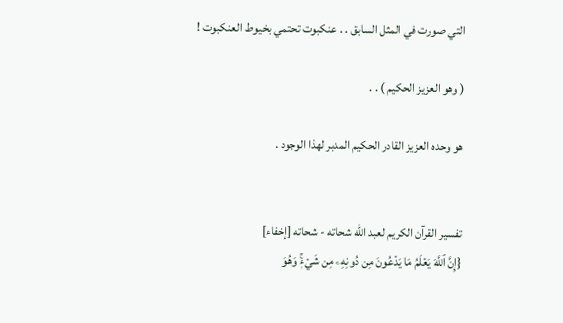التي صورت في المثل السابق . . عنكبوت تحتمي بخيوط العنكبوت !

( وهو العزيز الحكيم ) . .

هو وحده العزيز القادر الحكيم المدبر لهذا الوجود .


تفسير القرآن الكريم لعبد الله شحاته - شحاته [إخفاء]
{إِنَّ ٱللَّهَ يَعۡلَمُ مَا يَدۡعُونَ مِن دُونِهِۦ مِن شَيۡءٖۚ وَهُوَ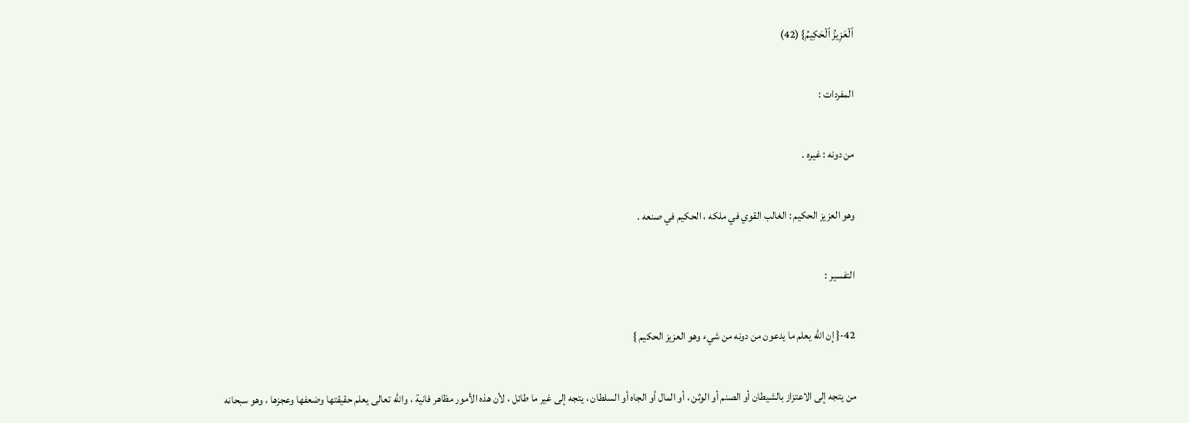ٱلۡعَزِيزُ ٱلۡحَكِيمُ} (42)

المفردات :

من دونه : غيره .

وهو العزيز الحكيم : الغالب القوي في ملكه ، الحكيم في صنعه .

التفسير :

42-{ إن الله يعلم ما يدعون من دونه من شيء وهو العزيز الحكيم }

من يتجه إلى الاعتزاز بالشيطان أو الصنم أو الوثن ، أو المال أو الجاه أو السلطان ، يتجه إلى غير ما طائل ، لأن هذه الأمور مظاهر فانية ، والله تعالى يعلم حقيقتها وضعفها وعجزها ، وهو سبحانه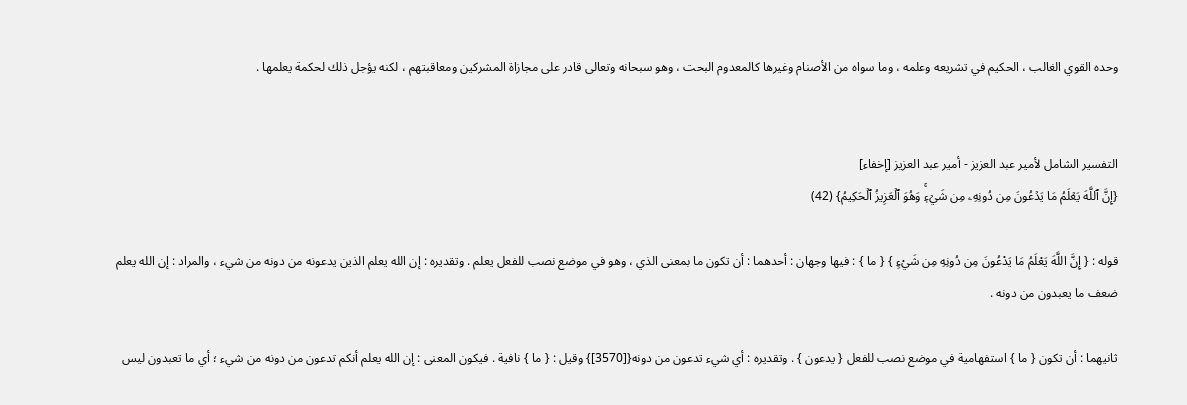وحده القوي الغالب ، الحكيم في تشريعه وعلمه ، وما سواه من الأصنام وغيرها كالمعدوم البحت ، وهو سبحانه وتعالى قادر على مجازاة المشركين ومعاقبتهم ، لكنه يؤجل ذلك لحكمة يعلمها .


التفسير الشامل لأمير عبد العزيز - أمير عبد العزيز [إخفاء]
{إِنَّ ٱللَّهَ يَعۡلَمُ مَا يَدۡعُونَ مِن دُونِهِۦ مِن شَيۡءٖۚ وَهُوَ ٱلۡعَزِيزُ ٱلۡحَكِيمُ} (42)

قوله : { إِنَّ اللَّهَ يَعْلَمُ مَا يَدْعُونَ مِن دُونِهِ مِن شَيْءٍ } { ما } : فيها وجهان : أحدهما : أن تكون ما بمعنى الذي ، وهو في موضع نصب للفعل يعلم . وتقديره : إن الله يعلم الذين يدعونه من دونه من شيء ، والمراد : إن الله يعلم ضعف ما يعبدون من دونه .

ثانيهما : أن تكون { ما } استفهامية في موضع نصب للفعل { يدعون } . وتقديره : أي شيء تدعون من دونه{[3570]} وقيل : { ما } نافية . فيكون المعنى : إن الله يعلم أنكم تدعون من دونه من شيء ؛ أي ما تعبدون ليس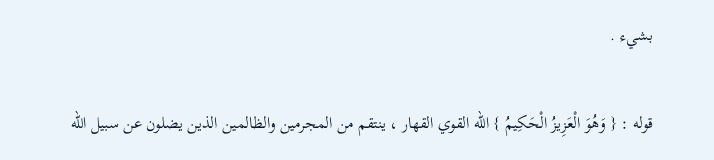بشيء .

قوله : { وَهُوَ الْعَزِيزُ الْحَكِيمُ } الله القوي القهار ، ينتقم من المجرمين والظالمين الذين يضلون عن سبيل الله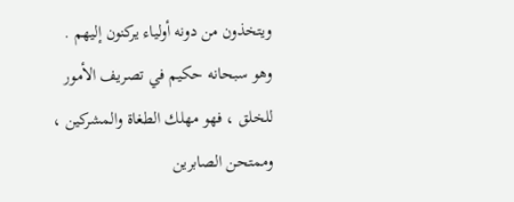ويتخذون من دونه أولياء يركنون إليهم . وهو سبحانه حكيم في تصريف الأمور للخلق ، فهو مهلك الطغاة والمشركين ، وممتحن الصابرين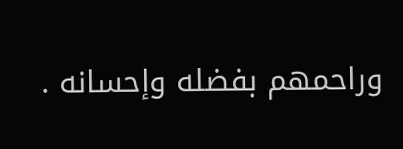وراحمهم بفضله وإحسانه .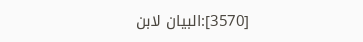[3570]:البيان لابن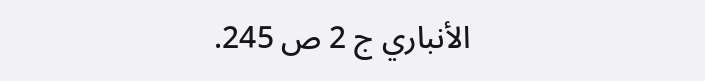الأنباري ج 2 ص 245.